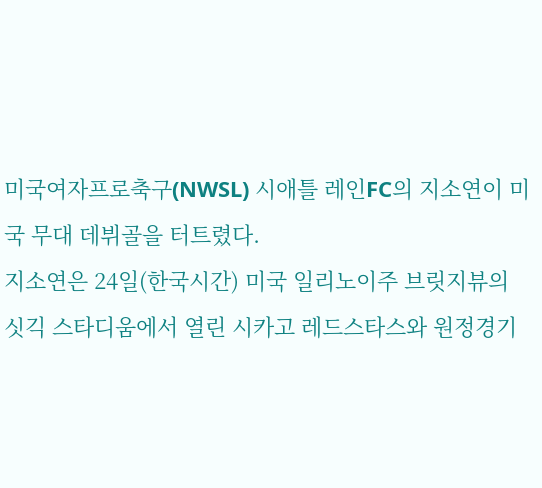미국여자프로축구(NWSL) 시애틀 레인FC의 지소연이 미국 무대 데뷔골을 터트렸다.
지소연은 24일(한국시간) 미국 일리노이주 브릿지뷰의 싯긱 스타디움에서 열린 시카고 레드스타스와 원정경기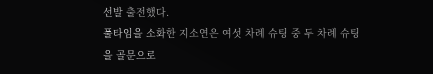선발 출전했다.
풀타임을 소화한 지소연은 여섯 차례 슈팅 중 두 차례 슈팅을 골문으로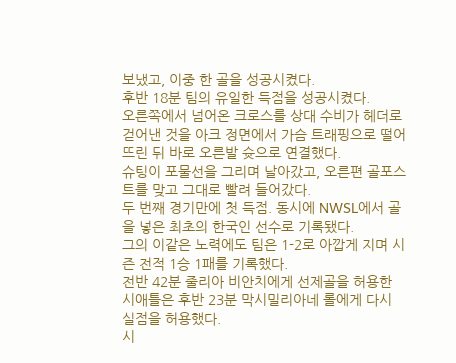보냈고, 이중 한 골을 성공시켰다.
후반 18분 팀의 유일한 득점을 성공시켰다.
오른쪽에서 넘어온 크로스를 상대 수비가 헤더로 걷어낸 것을 아크 정면에서 가슴 트래핑으로 떨어뜨린 뒤 바로 오른발 슛으로 연결했다.
슈팅이 포물선을 그리며 날아갔고, 오른편 골포스트를 맞고 그대로 빨려 들어갔다.
두 번째 경기만에 첫 득점. 동시에 NWSL에서 골을 넣은 최초의 한국인 선수로 기록됐다.
그의 이같은 노력에도 팀은 1-2로 아깝게 지며 시즌 전적 1승 1패를 기록했다.
전반 42분 줄리아 비안치에게 선제골을 허용한 시애틀은 후반 23분 막시밀리아네 롤에게 다시 실점을 허용했다.
시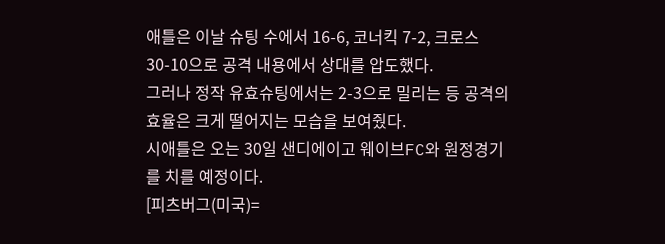애틀은 이날 슈팅 수에서 16-6, 코너킥 7-2, 크로스 30-10으로 공격 내용에서 상대를 압도했다.
그러나 정작 유효슈팅에서는 2-3으로 밀리는 등 공격의 효율은 크게 떨어지는 모습을 보여줬다.
시애틀은 오는 30일 샌디에이고 웨이브FC와 원정경기를 치를 예정이다.
[피츠버그(미국)=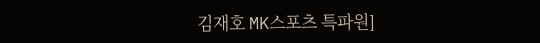김재호 MK스포츠 특파원]